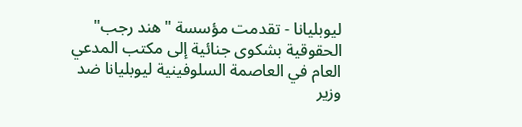ليوبليانا - تقدمت مؤسسة "هند رجب" الحقوقية بشكوى جنائية إلى مكتب المدعي العام في العاصمة السلوفينية ليوبليانا ضد وزير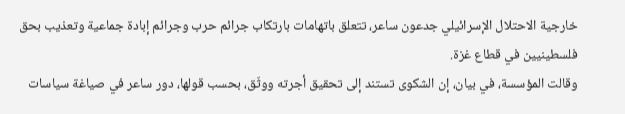خارجية الاحتلال الإسرائيلي جدعون ساعر، تتعلق باتهامات بارتكاب جرائم حرب وجرائم إبادة جماعية وتعذيب بحق فلسطينيين في قطاع غزة.
وقالت المؤسسة، في بيان، إن الشكوى تستند إلى تحقيق أجرته ووثّق، بحسب قولها، دور ساعر في صياغة سياسات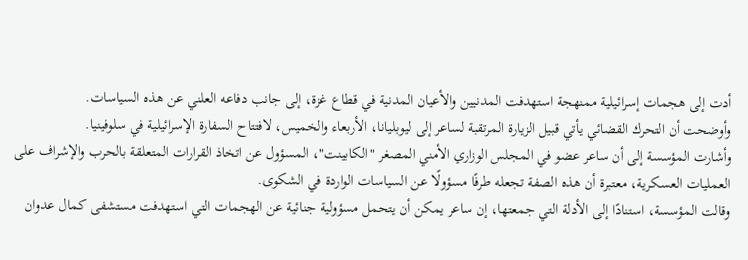أدت إلى هجمات إسرائيلية ممنهجة استهدفت المدنيين والأعيان المدنية في قطاع غزة، إلى جانب دفاعه العلني عن هذه السياسات.
وأوضحت أن التحرك القضائي يأتي قبيل الزيارة المرتقبة لساعر إلى ليوبليانا، الأربعاء والخميس، لافتتاح السفارة الإسرائيلية في سلوفينيا.
وأشارت المؤسسة إلى أن ساعر عضو في المجلس الوزاري الأمني المصغر "الكابينت"، المسؤول عن اتخاذ القرارات المتعلقة بالحرب والإشراف على العمليات العسكرية، معتبرة أن هذه الصفة تجعله طرفًا مسؤولًا عن السياسات الواردة في الشكوى.
وقالت المؤسسة، استنادًا إلى الأدلة التي جمعتها، إن ساعر يمكن أن يتحمل مسؤولية جنائية عن الهجمات التي استهدفت مستشفى كمال عدوان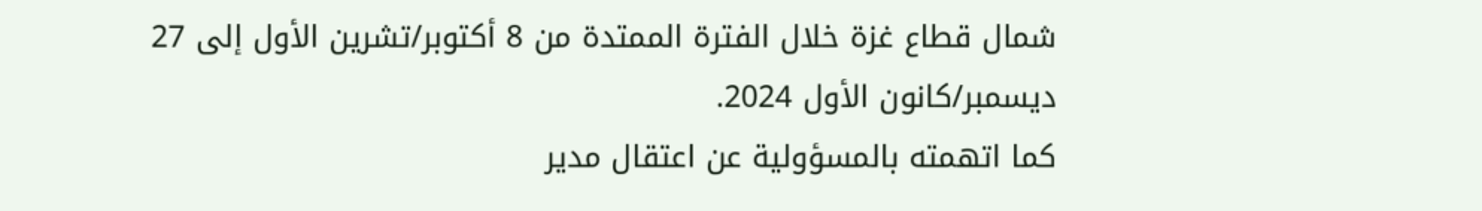شمال قطاع غزة خلال الفترة الممتدة من 8 أكتوبر/تشرين الأول إلى 27 ديسمبر/كانون الأول 2024.
كما اتهمته بالمسؤولية عن اعتقال مدير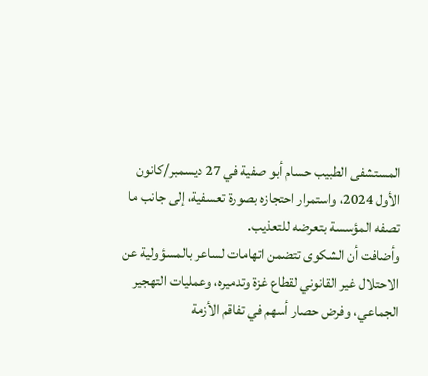المستشفى الطبيب حسام أبو صفية في 27 ديسمبر/كانون الأول 2024، واستمرار احتجازه بصورة تعسفية، إلى جانب ما تصفه المؤسسة بتعرضه للتعذيب.
وأضافت أن الشكوى تتضمن اتهامات لساعر بالمسؤولية عن الاحتلال غير القانوني لقطاع غزة وتدميره، وعمليات التهجير الجماعي، وفرض حصار أسهم في تفاقم الأزمة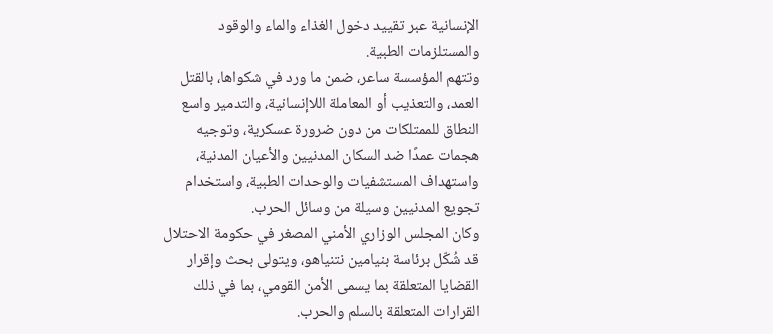الإنسانية عبر تقييد دخول الغذاء والماء والوقود والمستلزمات الطبية.
وتتهم المؤسسة ساعر، ضمن ما ورد في شكواها، بالقتل العمد، والتعذيب أو المعاملة اللاإنسانية، والتدمير واسع النطاق للممتلكات من دون ضرورة عسكرية، وتوجيه هجمات عمدًا ضد السكان المدنيين والأعيان المدنية، واستهداف المستشفيات والوحدات الطبية، واستخدام تجويع المدنيين وسيلة من وسائل الحرب.
وكان المجلس الوزاري الأمني المصغر في حكومة الاحتلال قد شُكّل برئاسة بنيامين نتنياهو، ويتولى بحث وإقرار القضايا المتعلقة بما يسمى الأمن القومي، بما في ذلك القرارات المتعلقة بالسلم والحرب.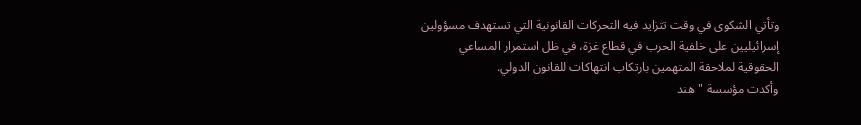وتأتي الشكوى في وقت تتزايد فيه التحركات القانونية التي تستهدف مسؤولين إسرائيليين على خلفية الحرب في قطاع غزة، في ظل استمرار المساعي الحقوقية لملاحقة المتهمين بارتكاب انتهاكات للقانون الدولي.
وأكدت مؤسسة "هند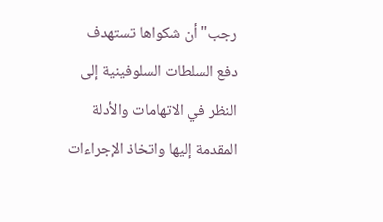رجب" أن شكواها تستهدف دفع السلطات السلوفينية إلى النظر في الاتهامات والأدلة المقدمة إليها واتخاذ الإجراءات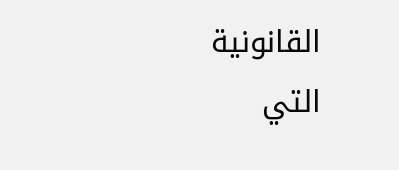القانونية التي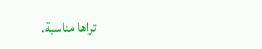تراها مناسبة.